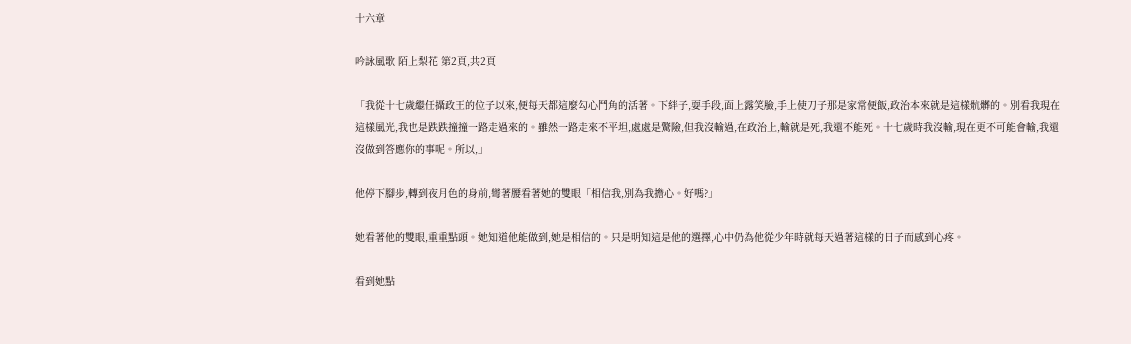十六章

吟詠風歌 陌上梨花 第2頁,共2頁

「我從十七歲繼任攝政王的位子以來,便每天都這麼勾心鬥角的活著。下絆子,耍手段,面上露笑臉,手上使刀子那是家常便飯,政治本來就是這樣骯髒的。別看我現在這樣風光,我也是跌跌撞撞一路走過來的。雖然一路走來不平坦,處處是驚險,但我沒輸過,在政治上,輸就是死,我還不能死。十七歲時我沒輸,現在更不可能會輸,我還沒做到答應你的事呢。所以,」

他停下腳步,轉到夜月色的身前,彎著腰看著她的雙眼「相信我,別為我擔心。好嗎?」

她看著他的雙眼,重重點頭。她知道他能做到,她是相信的。只是明知這是他的選擇,心中仍為他從少年時就每天過著這樣的日子而感到心疼。

看到她點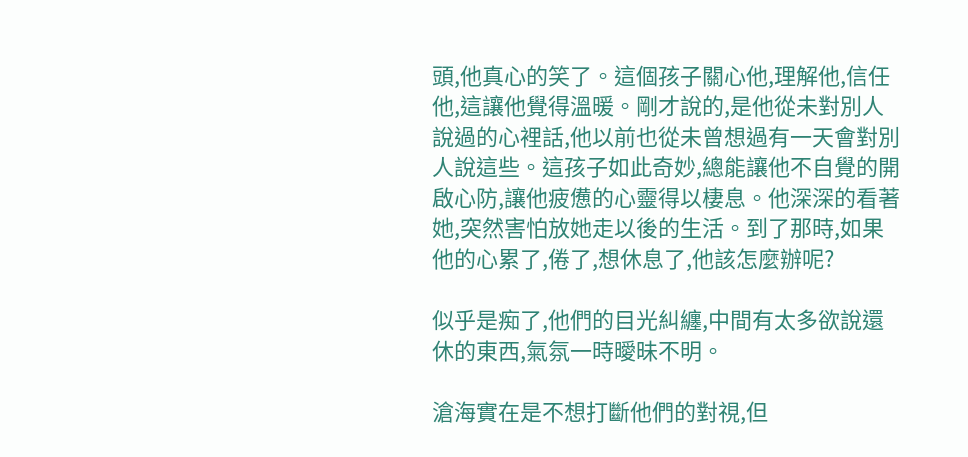頭,他真心的笑了。這個孩子關心他,理解他,信任他,這讓他覺得溫暖。剛才說的,是他從未對別人說過的心裡話,他以前也從未曾想過有一天會對別人說這些。這孩子如此奇妙,總能讓他不自覺的開啟心防,讓他疲憊的心靈得以棲息。他深深的看著她,突然害怕放她走以後的生活。到了那時,如果他的心累了,倦了,想休息了,他該怎麼辦呢?

似乎是痴了,他們的目光糾纏,中間有太多欲說還休的東西,氣氛一時曖昧不明。

滄海實在是不想打斷他們的對視,但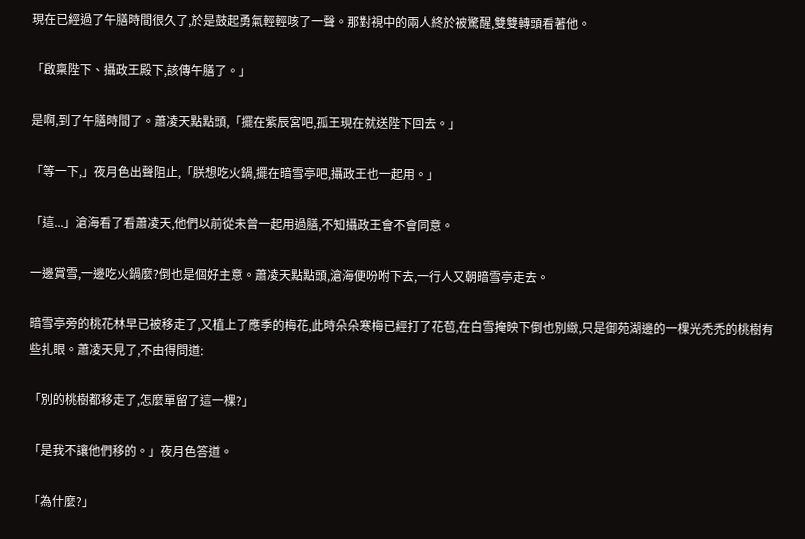現在已經過了午膳時間很久了,於是鼓起勇氣輕輕咳了一聲。那對視中的兩人終於被驚醒,雙雙轉頭看著他。

「啟稟陛下、攝政王殿下,該傳午膳了。」

是啊,到了午膳時間了。蕭凌天點點頭,「擺在紫辰宮吧,孤王現在就送陛下回去。」

「等一下,」夜月色出聲阻止,「朕想吃火鍋,擺在暗雪亭吧,攝政王也一起用。」

「這...」滄海看了看蕭凌天,他們以前從未曾一起用過膳,不知攝政王會不會同意。

一邊賞雪,一邊吃火鍋麼?倒也是個好主意。蕭凌天點點頭,滄海便吩咐下去,一行人又朝暗雪亭走去。

暗雪亭旁的桃花林早已被移走了,又植上了應季的梅花,此時朵朵寒梅已經打了花苞,在白雪掩映下倒也別緻,只是御苑湖邊的一棵光禿禿的桃樹有些扎眼。蕭凌天見了,不由得問道:

「別的桃樹都移走了,怎麼單留了這一棵?」

「是我不讓他們移的。」夜月色答道。

「為什麼?」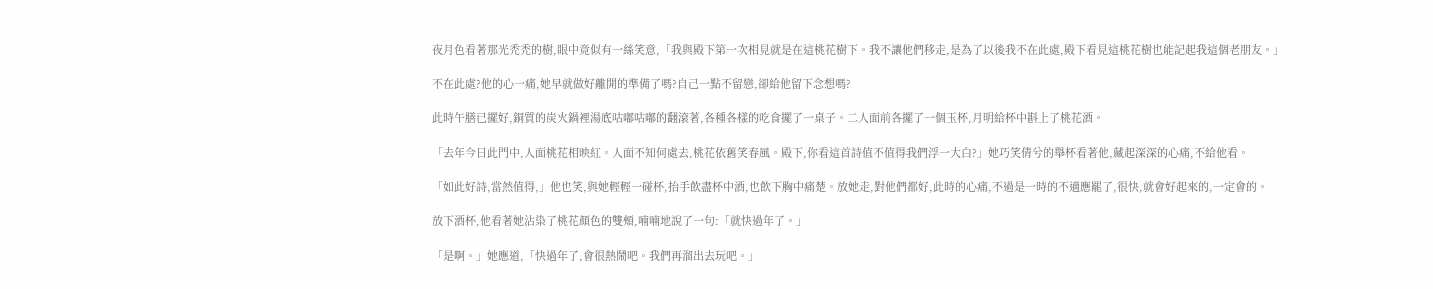夜月色看著那光禿禿的樹,眼中竟似有一絲笑意,「我與殿下第一次相見就是在這桃花樹下。我不讓他們移走,是為了以後我不在此處,殿下看見這桃花樹也能記起我這個老朋友。」

不在此處?他的心一痛,她早就做好離開的準備了嗎?自己一點不留戀,卻給他留下念想嗎?

此時午膳已擺好,銅質的炭火鍋裡湯底咕嘟咕嘟的翻滾著,各種各樣的吃食擺了一桌子。二人面前各擺了一個玉杯,月明給杯中斟上了桃花酒。

「去年今日此門中,人面桃花相映紅。人面不知何處去,桃花依舊笑春風。殿下,你看這首詩值不值得我們浮一大白?」她巧笑倩兮的舉杯看著他,藏起深深的心痛,不給他看。

「如此好詩,當然值得,」他也笑,與她輕輕一碰杯,抬手飲盡杯中酒,也飲下胸中痛楚。放她走,對他們都好,此時的心痛,不過是一時的不適應罷了,很快,就會好起來的,一定會的。

放下酒杯,他看著她沾染了桃花顏色的雙頰,喃喃地說了一句:「就快過年了。」

「是啊。」她應道,「快過年了,會很熱鬧吧。我們再溜出去玩吧。」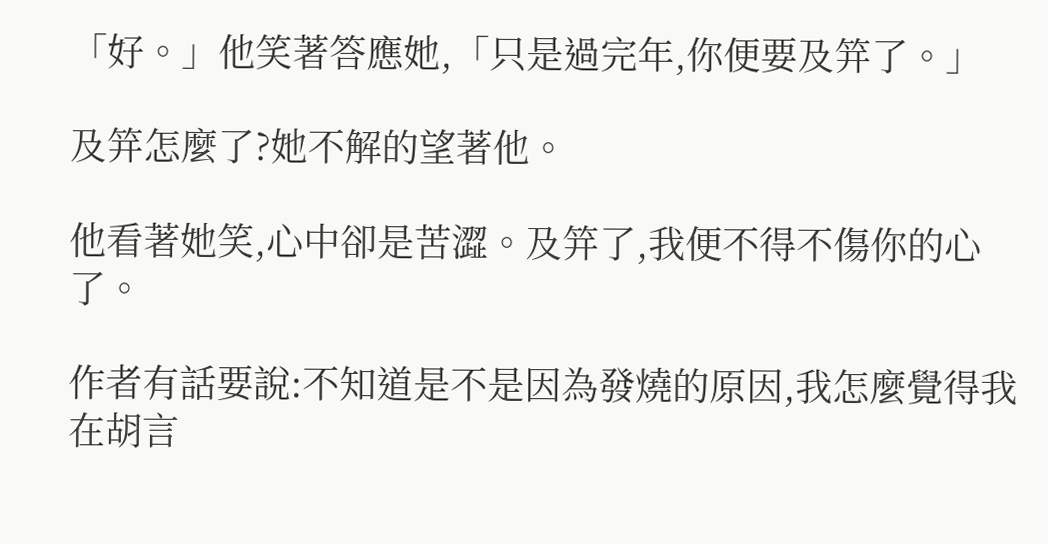「好。」他笑著答應她,「只是過完年,你便要及笄了。」

及笄怎麼了?她不解的望著他。

他看著她笑,心中卻是苦澀。及笄了,我便不得不傷你的心了。

作者有話要說:不知道是不是因為發燒的原因,我怎麼覺得我在胡言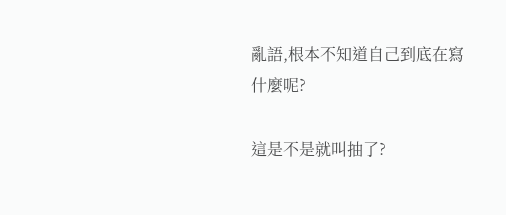亂語,根本不知道自己到底在寫什麼呢?

這是不是就叫抽了?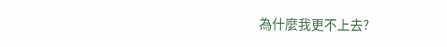為什麼我更不上去?